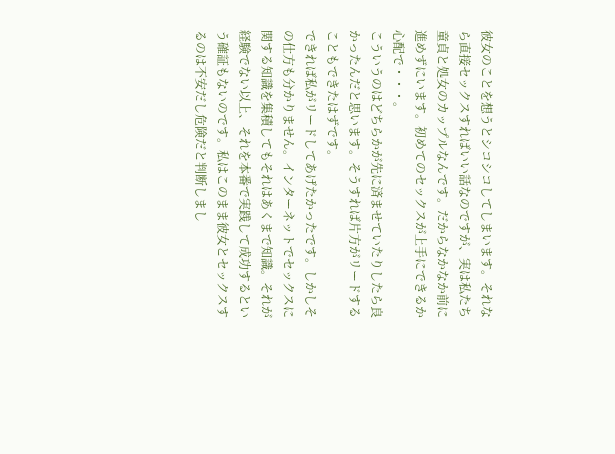彼女のことを想うとシコシコしてしまいます。それなら直接セックスすればいい話なのですが、実は私たち童貞と処女のカップルなんです。だからなかなか前に進めずにいます。初めてのセックスが上手にできるか心配で・・・。
こういうのはどちらかが先に済ませていたりしたら良かったんだと思います。そうすれば片方がリードすることもできたはずです。
できれば私がリードしてあげたかったです。しかしその仕方も分かりません。インターネットでセックスに関する知識を集積してもそれはあくまで知識。それが経験でない以上、それを本番で実践して成功するという確証もないのです。私はこのまま彼女とセックスするのは不安だし危険だと判断しまし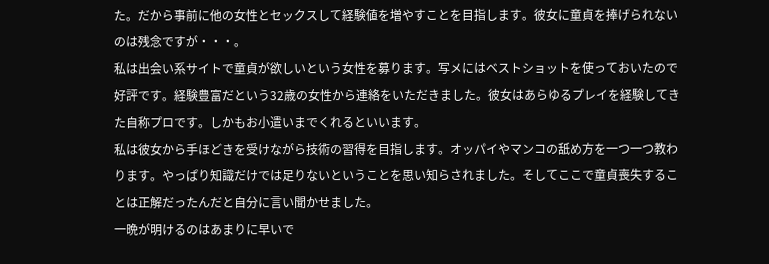た。だから事前に他の女性とセックスして経験値を増やすことを目指します。彼女に童貞を捧げられないのは残念ですが・・・。
私は出会い系サイトで童貞が欲しいという女性を募ります。写メにはベストショットを使っておいたので好評です。経験豊富だという32歳の女性から連絡をいただきました。彼女はあらゆるプレイを経験してきた自称プロです。しかもお小遣いまでくれるといいます。
私は彼女から手ほどきを受けながら技術の習得を目指します。オッパイやマンコの舐め方を一つ一つ教わります。やっぱり知識だけでは足りないということを思い知らされました。そしてここで童貞喪失することは正解だったんだと自分に言い聞かせました。
一晩が明けるのはあまりに早いで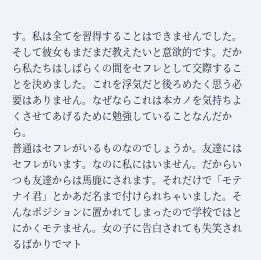す。私は全てを習得することはできませんでした。そして彼女もまだまだ教えたいと意欲的です。だから私たちはしばらくの間をセフレとして交際することを決めました。これを浮気だと後ろめたく思う必要はありません。なぜならこれは本カノを気持ちよくさせてあげるために勉強していることなんだから。
普通はセフレがいるものなのでしょうか。友達にはセフレがいます。なのに私にはいません。だからいつも友達からは馬鹿にされます。それだけで「モテナイ君」とかあだ名まで付けられちゃいました。そんなポジションに置かれてしまったので学校ではとにかくモテません。女の子に告白されても失笑されるばかりでマト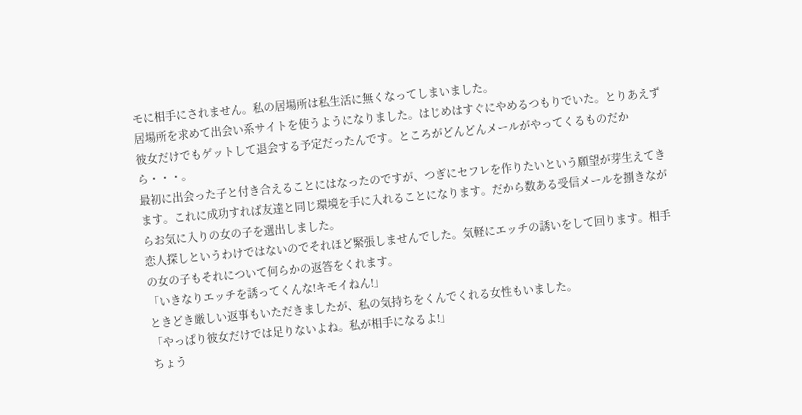モに相手にされません。私の居場所は私生活に無くなってしまいました。
居場所を求めて出会い系サイトを使うようになりました。はじめはすぐにやめるつもりでいた。とりあえず彼女だけでもゲットして退会する予定だったんです。ところがどんどんメールがやってくるものだから・・・。
最初に出会った子と付き合えることにはなったのですが、つぎにセフレを作りたいという願望が芽生えてきます。これに成功すれば友達と同じ環境を手に入れることになります。だから数ある受信メールを捌きながらお気に入りの女の子を選出しました。
恋人探しというわけではないのでそれほど緊張しませんでした。気軽にエッチの誘いをして回ります。相手の女の子もそれについて何らかの返答をくれます。
「いきなりエッチを誘ってくんな!キモイねん!」
ときどき厳しい返事もいただきましたが、私の気持ちをくんでくれる女性もいました。
「やっぱり彼女だけでは足りないよね。私が相手になるよ!」
ちょう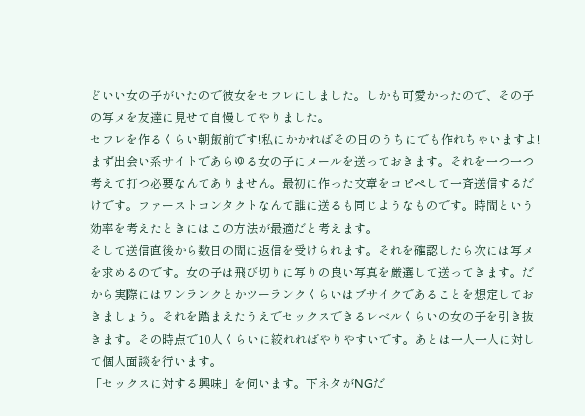どいい女の子がいたので彼女をセフレにしました。しかも可愛かったので、その子の写メを友達に見せて自慢してやりました。
セフレを作るくらい朝飯前です!私にかかればその日のうちにでも作れちゃいますよ!
まず出会い系サイトであらゆる女の子にメールを送っておきます。それを一つ一つ考えて打つ必要なんてありません。最初に作った文章をコピペして一斉送信するだけです。ファーストコンタクトなんて誰に送るも同じようなものです。時間という効率を考えたときにはこの方法が最適だと考えます。
そして送信直後から数日の間に返信を受けられます。それを確認したら次には写メを求めるのです。女の子は飛び切りに写りの良い写真を厳選して送ってきます。だから実際にはワンランクとかツーランクくらいはブサイクであることを想定しておきましょう。それを踏まえたうえでセックスできるレベルくらいの女の子を引き抜きます。その時点で10人くらいに絞れればやりやすいです。あとは一人一人に対して個人面談を行います。
「セックスに対する興味」を伺います。下ネタがNGだ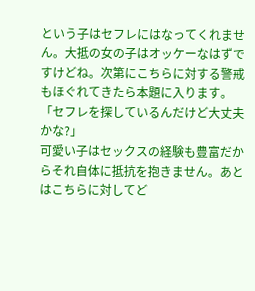という子はセフレにはなってくれません。大抵の女の子はオッケーなはずですけどね。次第にこちらに対する警戒もほぐれてきたら本題に入ります。
「セフレを探しているんだけど大丈夫かな?」
可愛い子はセックスの経験も豊富だからそれ自体に抵抗を抱きません。あとはこちらに対してど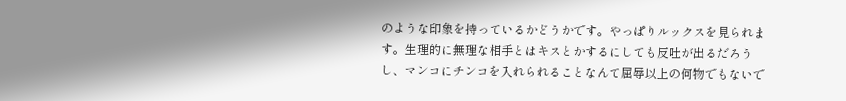のような印象を持っているかどうかです。やっぱりルックスを見られます。生理的に無理な相手とはキスとかするにしても反吐が出るだろうし、マンコにチンコを入れられることなんて屈辱以上の何物でもないで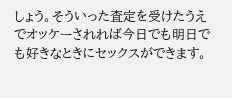しょう。そういった査定を受けたうえでオッケーされれば今日でも明日でも好きなときにセックスができます。